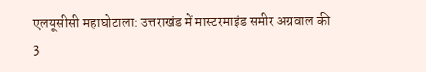एलयूसीसी महाघोटाला: उत्तराखंड में मास्टरमाइंड समीर अग्रवाल की 3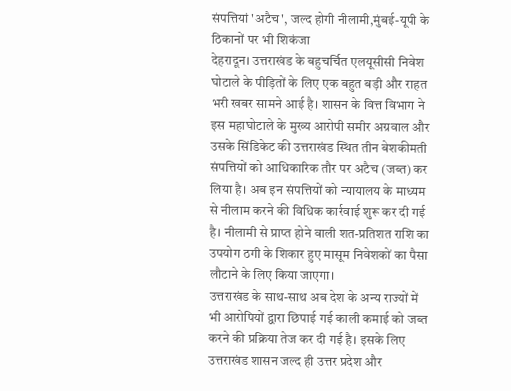संपत्तियां 'अटैच', जल्द होगी नीलामी,मुंबई-यूपी के ठिकानों पर भी शिकंजा
देहरादून। उत्तराखंड के बहुचर्चित एलयूसीसी निवेश घोटाले के पीड़ितों के लिए एक बहुत बड़ी और राहत भरी खबर सामने आई है। शासन के वित्त विभाग ने इस महाघोटाले के मुख्य आरोपी समीर अग्रवाल और उसके सिंडिकेट की उत्तराखंड स्थित तीन बेशकीमती संपत्तियों को आधिकारिक तौर पर अटैच (जब्त) कर लिया है। अब इन संपत्तियों को न्यायालय के माध्यम से नीलाम करने की विधिक कार्रवाई शुरू कर दी गई है। नीलामी से प्राप्त होने वाली शत-प्रतिशत राशि का उपयोग ठगी के शिकार हुए मासूम निवेशकों का पैसा लौटाने के लिए किया जाएगा।
उत्तराखंड के साथ-साथ अब देश के अन्य राज्यों में भी आरोपियों द्वारा छिपाई गई काली कमाई को जब्त करने की प्रक्रिया तेज कर दी गई है। इसके लिए उत्तराखंड शासन जल्द ही उत्तर प्रदेश और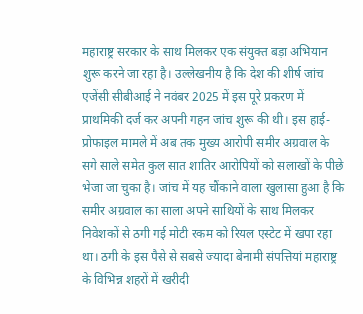महाराष्ट्र सरकार के साथ मिलकर एक संयुक्त बड़ा अभियान शुरू करने जा रहा है। उल्लेखनीय है कि देश की शीर्ष जांच एजेंसी सीबीआई ने नवंबर 2025 में इस पूरे प्रकरण में प्राथमिकी दर्ज कर अपनी गहन जांच शुरू की थी। इस हाई-प्रोफाइल मामले में अब तक मुख्य आरोपी समीर अग्रवाल के सगे साले समेत कुल सात शातिर आरोपियों को सलाखों के पीछे भेजा जा चुका है। जांच में यह चौंकाने वाला खुलासा हुआ है कि समीर अग्रवाल का साला अपने साथियों के साथ मिलकर निवेशकों से ठगी गई मोटी रकम को रियल एस्टेट में खपा रहा था। ठगी के इस पैसे से सबसे ज्यादा बेनामी संपत्तियां महाराष्ट्र के विभिन्न शहरों में खरीदी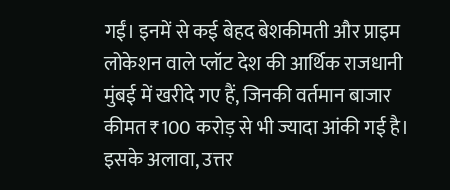गईं। इनमें से कई बेहद बेशकीमती और प्राइम लोकेशन वाले प्लॉट देश की आर्थिक राजधानी मुंबई में खरीदे गए हैं, जिनकी वर्तमान बाजार कीमत ₹100 करोड़ से भी ज्यादा आंकी गई है। इसके अलावा, उत्तर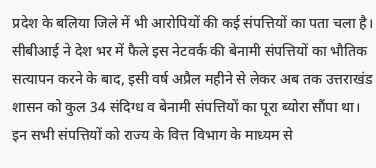प्रदेश के बलिया जिले में भी आरोपियों की कई संपत्तियों का पता चला है। सीबीआई ने देश भर में फैले इस नेटवर्क की बेनामी संपत्तियों का भौतिक सत्यापन करने के बाद, इसी वर्ष अप्रैल महीने से लेकर अब तक उत्तराखंड शासन को कुल 34 संदिग्ध व बेनामी संपत्तियों का पूरा ब्योरा सौंपा था। इन सभी संपत्तियों को राज्य के वित्त विभाग के माध्यम से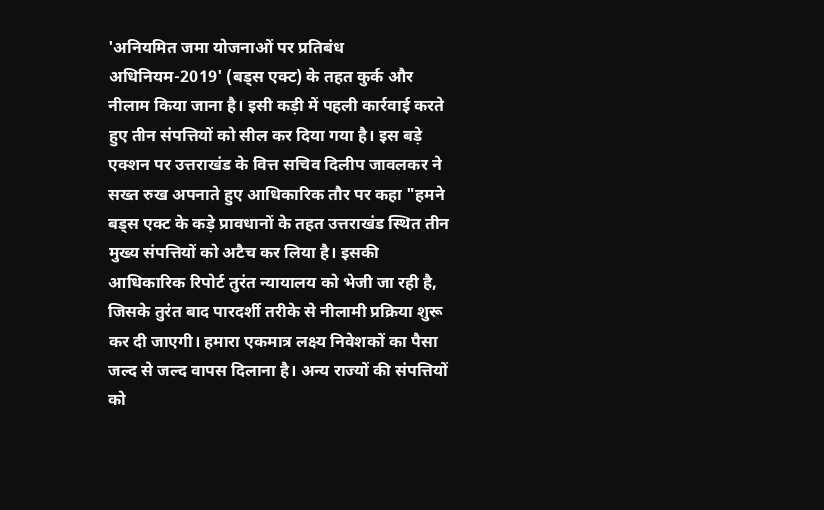'अनियमित जमा योजनाओं पर प्रतिबंध अधिनियम-2019' (बड्स एक्ट) के तहत कुर्क और नीलाम किया जाना है। इसी कड़ी में पहली कार्रवाई करते हुए तीन संपत्तियों को सील कर दिया गया है। इस बड़े एक्शन पर उत्तराखंड के वित्त सचिव दिलीप जावलकर ने सख्त रुख अपनाते हुए आधिकारिक तौर पर कहा "हमने बड्स एक्ट के कड़े प्रावधानों के तहत उत्तराखंड स्थित तीन मुख्य संपत्तियों को अटैच कर लिया है। इसकी आधिकारिक रिपोर्ट तुरंत न्यायालय को भेजी जा रही है, जिसके तुरंत बाद पारदर्शी तरीके से नीलामी प्रक्रिया शुरू कर दी जाएगी। हमारा एकमात्र लक्ष्य निवेशकों का पैसा जल्द से जल्द वापस दिलाना है। अन्य राज्यों की संपत्तियों को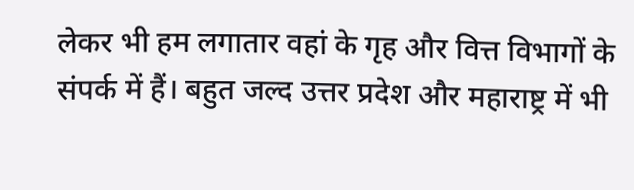लेकर भी हम लगातार वहां के गृह और वित्त विभागों के संपर्क में हैं। बहुत जल्द उत्तर प्रदेश और महाराष्ट्र में भी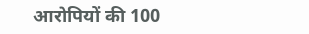आरोपियों की 100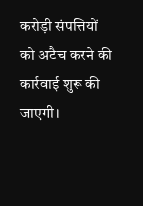करोड़ी संपत्तियों को अटैच करने की कार्रवाई शुरू की जाएगी।